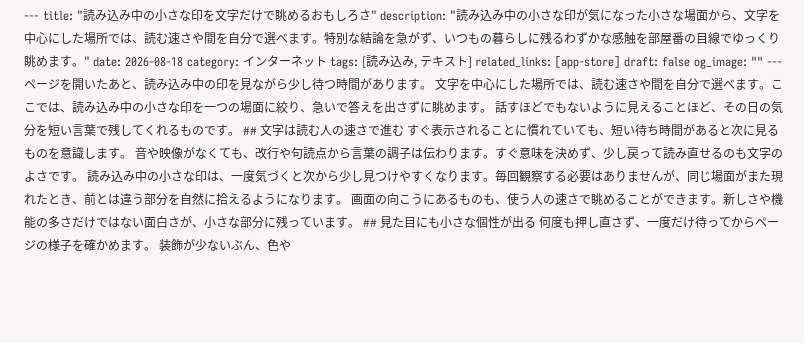--- title: "読み込み中の小さな印を文字だけで眺めるおもしろさ" description: "読み込み中の小さな印が気になった小さな場面から、文字を中心にした場所では、読む速さや間を自分で選べます。特別な結論を急がず、いつもの暮らしに残るわずかな感触を部屋番の目線でゆっくり眺めます。" date: 2026-08-18 category: インターネット tags: [読み込み, テキスト] related_links: [app-store] draft: false og_image: "" --- ページを開いたあと、読み込み中の印を見ながら少し待つ時間があります。 文字を中心にした場所では、読む速さや間を自分で選べます。ここでは、読み込み中の小さな印を一つの場面に絞り、急いで答えを出さずに眺めます。 話すほどでもないように見えることほど、その日の気分を短い言葉で残してくれるものです。 ## 文字は読む人の速さで進む すぐ表示されることに慣れていても、短い待ち時間があると次に見るものを意識します。 音や映像がなくても、改行や句読点から言葉の調子は伝わります。すぐ意味を決めず、少し戻って読み直せるのも文字のよさです。 読み込み中の小さな印は、一度気づくと次から少し見つけやすくなります。毎回観察する必要はありませんが、同じ場面がまた現れたとき、前とは違う部分を自然に拾えるようになります。 画面の向こうにあるものも、使う人の速さで眺めることができます。新しさや機能の多さだけではない面白さが、小さな部分に残っています。 ## 見た目にも小さな個性が出る 何度も押し直さず、一度だけ待ってからページの様子を確かめます。 装飾が少ないぶん、色や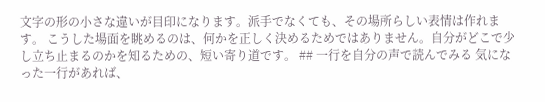文字の形の小さな違いが目印になります。派手でなくても、その場所らしい表情は作れます。 こうした場面を眺めるのは、何かを正しく決めるためではありません。自分がどこで少し立ち止まるのかを知るための、短い寄り道です。 ## 一行を自分の声で読んでみる 気になった一行があれば、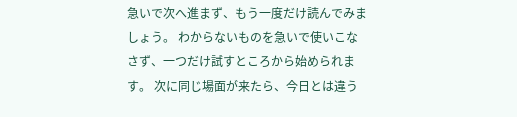急いで次へ進まず、もう一度だけ読んでみましょう。 わからないものを急いで使いこなさず、一つだけ試すところから始められます。 次に同じ場面が来たら、今日とは違う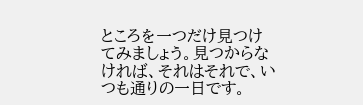ところを一つだけ見つけてみましょう。見つからなければ、それはそれで、いつも通りの一日です。